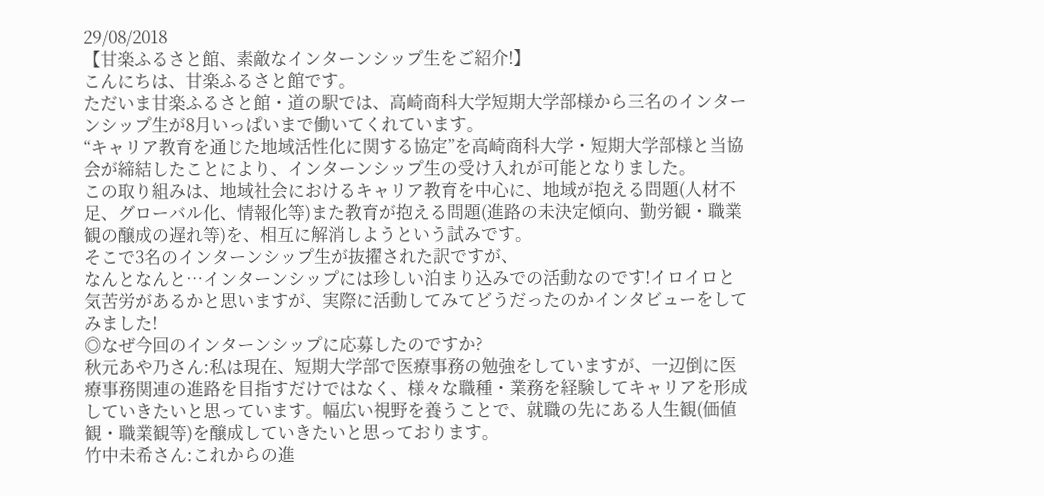29/08/2018
【甘楽ふるさと館、素敵なインターンシップ生をご紹介!】
こんにちは、甘楽ふるさと館です。
ただいま甘楽ふるさと館・道の駅では、高崎商科大学短期大学部様から三名のインターンシップ生が8月いっぱいまで働いてくれています。
“キャリア教育を通じた地域活性化に関する協定”を高崎商科大学・短期大学部様と当協会が締結したことにより、インターンシップ生の受け入れが可能となりました。
この取り組みは、地域社会におけるキャリア教育を中心に、地域が抱える問題(人材不足、グローバル化、情報化等)また教育が抱える問題(進路の未決定傾向、勤労観・職業観の醸成の遅れ等)を、相互に解消しようという試みです。
そこで3名のインターンシップ生が抜擢された訳ですが、
なんとなんと…インターンシップには珍しい泊まり込みでの活動なのです!イロイロと気苦労があるかと思いますが、実際に活動してみてどうだったのかインタビューをしてみました!
◎なぜ今回のインターンシップに応募したのですか?
秋元あや乃さん:私は現在、短期大学部で医療事務の勉強をしていますが、一辺倒に医療事務関連の進路を目指すだけではなく、様々な職種・業務を経験してキャリアを形成していきたいと思っています。幅広い視野を養うことで、就職の先にある人生観(価値観・職業観等)を醸成していきたいと思っております。
竹中未希さん:これからの進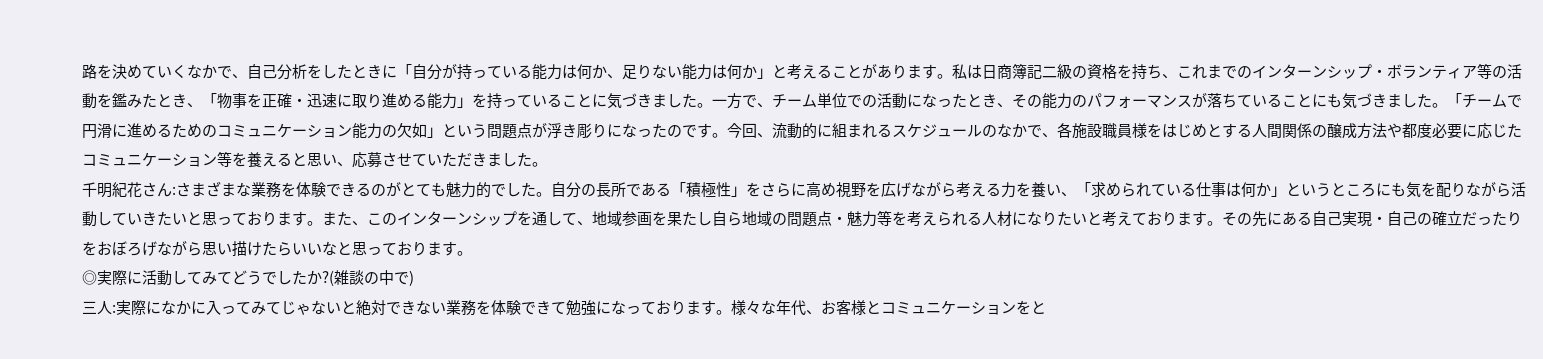路を決めていくなかで、自己分析をしたときに「自分が持っている能力は何か、足りない能力は何か」と考えることがあります。私は日商簿記二級の資格を持ち、これまでのインターンシップ・ボランティア等の活動を鑑みたとき、「物事を正確・迅速に取り進める能力」を持っていることに気づきました。一方で、チーム単位での活動になったとき、その能力のパフォーマンスが落ちていることにも気づきました。「チームで円滑に進めるためのコミュニケーション能力の欠如」という問題点が浮き彫りになったのです。今回、流動的に組まれるスケジュールのなかで、各施設職員様をはじめとする人間関係の醸成方法や都度必要に応じたコミュニケーション等を養えると思い、応募させていただきました。
千明紀花さん:さまざまな業務を体験できるのがとても魅力的でした。自分の長所である「積極性」をさらに高め視野を広げながら考える力を養い、「求められている仕事は何か」というところにも気を配りながら活動していきたいと思っております。また、このインターンシップを通して、地域参画を果たし自ら地域の問題点・魅力等を考えられる人材になりたいと考えております。その先にある自己実現・自己の確立だったりをおぼろげながら思い描けたらいいなと思っております。
◎実際に活動してみてどうでしたか?(雑談の中で)
三人:実際になかに入ってみてじゃないと絶対できない業務を体験できて勉強になっております。様々な年代、お客様とコミュニケーションをと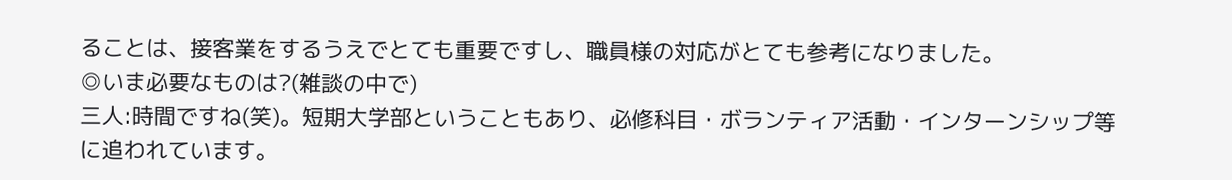ることは、接客業をするうえでとても重要ですし、職員様の対応がとても参考になりました。
◎いま必要なものは?(雑談の中で)
三人:時間ですね(笑)。短期大学部ということもあり、必修科目・ボランティア活動・インターンシップ等に追われています。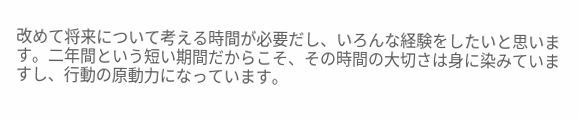改めて将来について考える時間が必要だし、いろんな経験をしたいと思います。二年間という短い期間だからこそ、その時間の大切さは身に染みていますし、行動の原動力になっています。